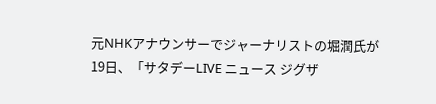元NHKアナウンサーでジャーナリストの堀潤氏が19日、「サタデーLIVE ニュース ジグザ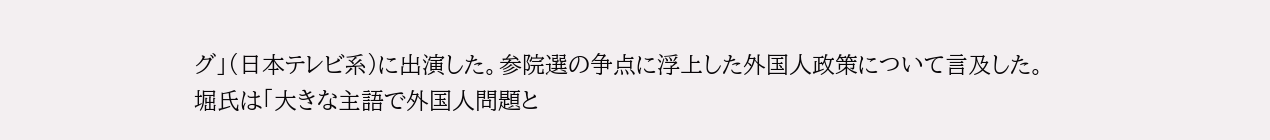グ」(日本テレビ系)に出演した。参院選の争点に浮上した外国人政策について言及した。
堀氏は「大きな主語で外国人問題と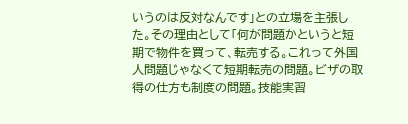いうのは反対なんです」との立場を主張した。その理由として「何が問題かというと短期で物件を買って、転売する。これって外国人問題じゃなくて短期転売の問題。ビザの取得の仕方も制度の問題。技能実習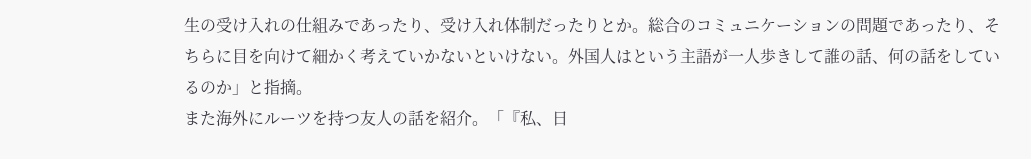生の受け入れの仕組みであったり、受け入れ体制だったりとか。総合のコミュニケーションの問題であったり、そちらに目を向けて細かく考えていかないといけない。外国人はという主語が一人歩きして誰の話、何の話をしているのか」と指摘。
また海外にルーツを持つ友人の話を紹介。「『私、日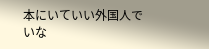本にいていい外国人でいな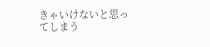きゃいけないと思ってしまう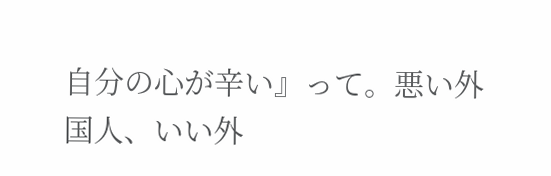自分の心が辛い』って。悪い外国人、いい外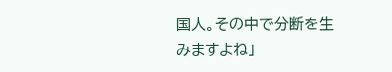国人。その中で分断を生みますよね」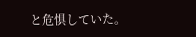と危惧していた。